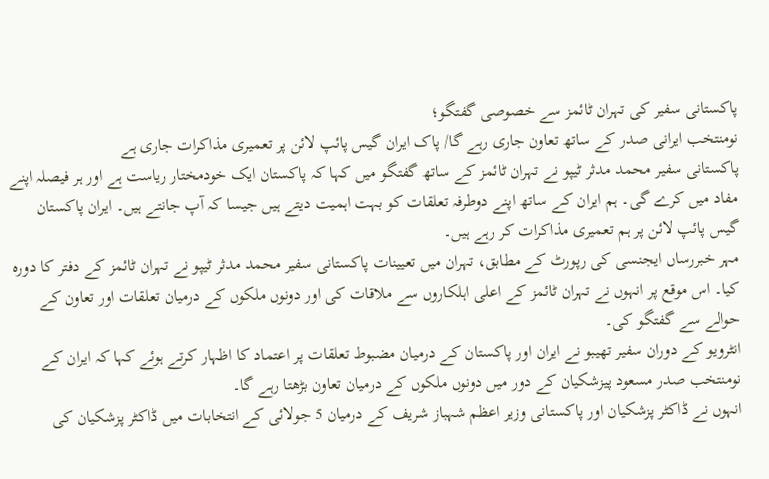پاکستانی سفیر کی تہران ٹائمز سے خصوصی گفتگو؛
نومنتخب ایرانی صدر کے ساتھ تعاون جاری رہے گا/ پاک ایران گیس پائپ لائن پر تعمیری مذاکرات جاری ہے
پاکستانی سفیر محمد مدثر ٹیپو نے تہران ٹائمز کے ساتھ گفتگو میں کہا کہ پاکستان ایک خودمختار ریاست ہے اور ہر فیصلہ اپنے مفاد میں کرے گی۔ ہم ایران کے ساتھ اپنے دوطرفہ تعلقات کو بہت اہمیت دیتے ہیں جیسا کہ آپ جانتے ہیں۔ ایران پاکستان گیس پائپ لائن پر ہم تعمیری مذاکرات کر رہے ہیں۔
مہر خبررساں ایجنسی کی رپورٹ کے مطابق، تہران میں تعیینات پاکستانی سفیر محمد مدثر ٹیپو نے تہران ٹائمز کے دفتر کا دورہ کیا۔ اس موقع پر انہوں نے تہران ٹائمز کے اعلی اہلکاروں سے ملاقات کی اور دونوں ملکوں کے درمیان تعلقات اور تعاون کے حوالے سے گفتگو کی۔
انٹرویو کے دوران سفیر تھیبو نے ایران اور پاکستان کے درمیان مضبوط تعلقات پر اعتماد کا اظہار کرتے ہوئے کہا کہ ایران کے نومنتخب صدر مسعود پیزشکیان کے دور میں دونوں ملکوں کے درمیان تعاون بڑھتا رہے گا۔
انہوں نے ڈاکٹر پزشکیان اور پاکستانی وزیر اعظم شہباز شریف کے درمیان 5 جولائی کے انتخابات میں ڈاکٹر پزشکیان کی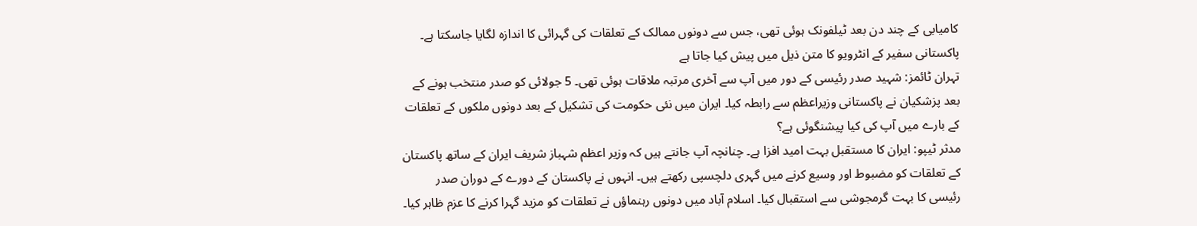کامیابی کے چند دن بعد ٹیلفونک ہوئی تھی، جس سے دونوں ممالک کے تعلقات کی گہرائی کا اندازہ لگایا جاسکتا ہے۔
پاکستانی سفیر کے انٹرویو کا متن ذیل میں پیش کیا جاتا ہے
تہران ٹائمز: شہید صدر رئیسی کے دور میں آپ سے آخری مرتبہ ملاقات ہوئی تھی۔ 5 جولائی کو صدر منتخب ہونے کے بعد پزشکیان نے پاکستانی وزیراعظم سے رابطہ کیا۔ ایران میں نئی حکومت کی تشکیل کے بعد دونوں ملکوں کے تعلقات کے بارے میں آپ کی کیا پیشنگوئی ہے؟
مدثر ٹیپو: ایران کا مستقبل بہت امید افزا ہے۔ چنانچہ آپ جانتے ہیں کہ وزیر اعظم شہباز شریف ایران کے ساتھ پاکستان کے تعلقات کو مضبوط اور وسیع کرنے میں گہری دلچسپی رکھتے ہیں۔ انہوں نے پاکستان کے دورے کے دوران صدر رئیسی کا بہت گرمجوشی سے استقبال کیا۔ اسلام آباد میں دونوں رہنماؤں نے تعلقات کو مزید گہرا کرنے کا عزم ظاہر کیا۔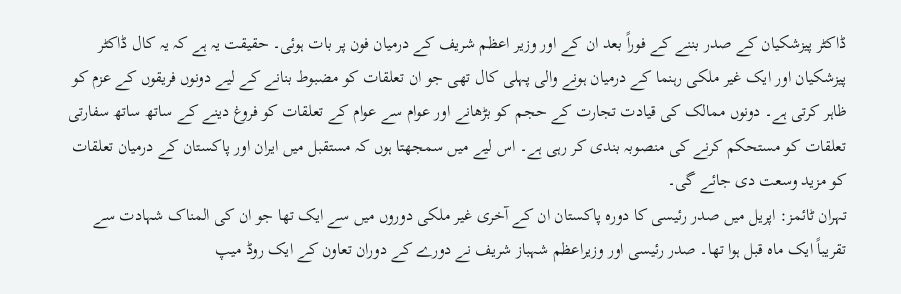ڈاکٹر پیزشکیان کے صدر بننے کے فوراً بعد ان کے اور وزیر اعظم شریف کے درمیان فون پر بات ہوئی۔ حقیقت یہ ہے کہ یہ کال ڈاکٹر پیزشکیان اور ایک غیر ملکی رہنما کے درمیان ہونے والی پہلی کال تھی جو ان تعلقات کو مضبوط بنانے کے لیے دونوں فریقوں کے عزم کو ظاہر کرتی ہے۔ دونوں ممالک کی قیادت تجارت کے حجم کو بڑھانے اور عوام سے عوام کے تعلقات کو فروغ دینے کے ساتھ ساتھ سفارتی تعلقات کو مستحکم کرنے کی منصوبہ بندی کر رہی ہے۔ اس لیے میں سمجھتا ہوں کہ مستقبل میں ایران اور پاکستان کے درمیان تعلقات کو مزید وسعت دی جائے گی۔
تہران ٹائمز: اپریل میں صدر رئیسی کا دورہ پاکستان ان کے آخری غیر ملکی دوروں میں سے ایک تھا جو ان کی المناک شہادت سے تقریباً ایک ماہ قبل ہوا تھا۔ صدر رئیسی اور وزیراعظم شہباز شریف نے دورے کے دوران تعاون کے ایک روڈ میپ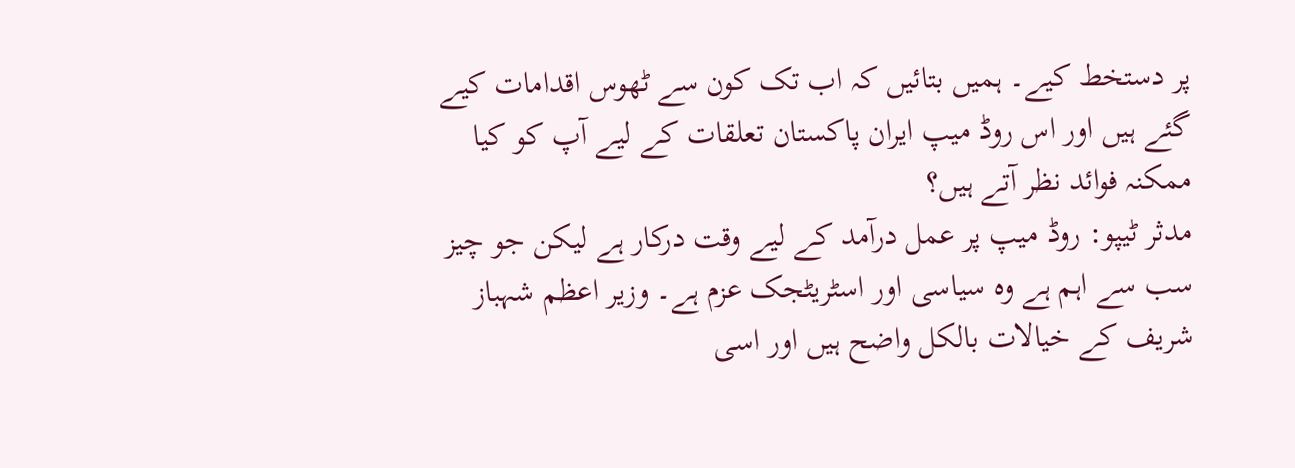پر دستخط کیے۔ ہمیں بتائیں کہ اب تک کون سے ٹھوس اقدامات کیے گئے ہیں اور اس روڈ میپ ایران پاکستان تعلقات کے لیے آپ کو کیا ممکنہ فوائد نظر آتے ہیں؟
مدثر ٹیپو: روڈ میپ پر عمل درآمد کے لیے وقت درکار ہے لیکن جو چیز سب سے اہم ہے وہ سیاسی اور اسٹریٹجک عزم ہے۔ وزیر اعظم شہباز شریف کے خیالات بالکل واضح ہیں اور اسی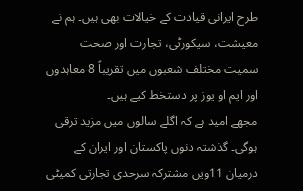طرح ایرانی قیادت کے خیالات بھی ہیں۔ ہم نے معیشت، سیکورٹی، تجارت اور صحت سمیت مختلف شعبوں میں تقریباً 8 معاہدوں اور ایم او یوز پر دستخط کیے ہیں۔
مجھے امید ہے کہ اگلے سالوں میں مزید ترقی ہوگی۔ گذشتہ دنوں پاکستان اور ایران کے درمیان 11ویں مشترکہ سرحدی تجارتی کمیٹی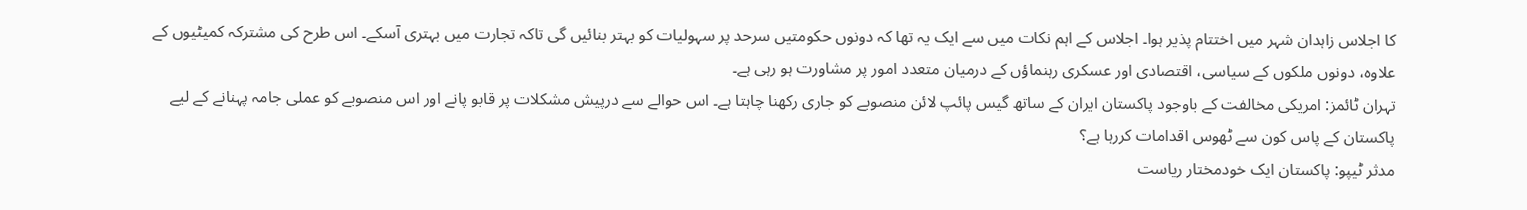کا اجلاس زاہدان شہر میں اختتام پذیر ہوا۔ اجلاس کے اہم نکات میں سے ایک یہ تھا کہ دونوں حکومتیں سرحد پر سہولیات کو بہتر بنائیں گی تاکہ تجارت میں بہتری آسکے۔ اس طرح کی مشترکہ کمیٹیوں کے علاوہ، دونوں ملکوں کے سیاسی، اقتصادی اور عسکری رہنماؤں کے درمیان متعدد امور پر مشاورت ہو رہی ہے۔
تہران ٹائمز: امریکی مخالفت کے باوجود پاکستان ایران کے ساتھ گیس پائپ لائن منصوبے کو جاری رکھنا چاہتا ہے۔ اس حوالے سے درپیش مشکلات پر قابو پانے اور اس منصوبے کو عملی جامہ پہنانے کے لیے پاکستان کے پاس کون سے ٹھوس اقدامات کررہا ہے؟
مدثر ٹیپو: پاکستان ایک خودمختار ریاست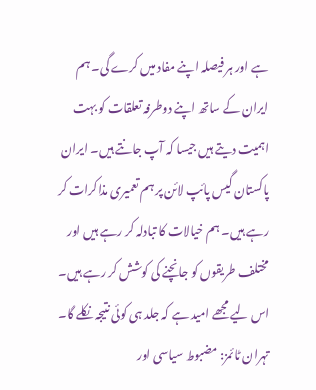ہے اور ہر فیصلہ اپنے مفاد میں کرے گی۔ ہم ایران کے ساتھ اپنے دوطرفہ تعلقات کو بہت اہمیت دیتے ہیں جیسا کہ آپ جانتے ہیں۔ ایران پاکستان گیس پائپ لائن پر ہم تعمیری مذاکرات کر رہے ہیں۔ ہم خیالات کا تبادلہ کر رہے ہیں اور مختلف طریقوں کو جانچنے کی کوشش کر رہے ہیں۔ اس لیے مجھے امید ہے کہ جلد ہی کوئی نتیجہ نکلے گا۔
تہران ٹائمز: مضبوط سیاسی اور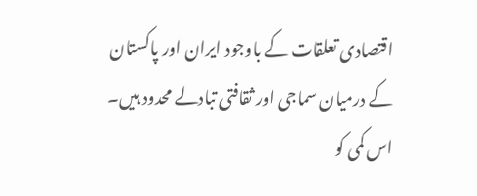اقتصادی تعلقات کے باوجود ایران اور پاکستان کے درمیان سماجی اور ثقافتی تبادلے محدود ہیں۔ اس کمی کو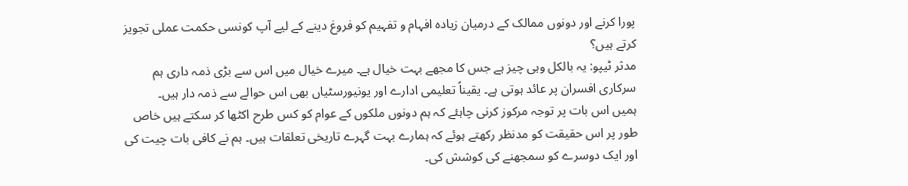پورا کرنے اور دونوں ممالک کے درمیان زیادہ افہام و تفہیم کو فروغ دینے کے لیے آپ کونسی حکمت عملی تجویز کرتے ہیں؟
مدثر ٹیپو: یہ بالکل وہی چیز ہے جس کا مجھے بہت خیال ہے۔ میرے خیال میں اس سے بڑی ذمہ داری ہم سرکاری افسران پر عائد ہوتی ہے۔ یقیناً تعلیمی ادارے اور یونیورسٹیاں بھی اس حوالے سے ذمہ دار ہیں۔
ہمیں اس بات پر توجہ مرکوز کرنی چاہئے کہ ہم دونوں ملکوں کے عوام کو کس طرح اکٹھا کر سکتے ہیں خاص طور پر اس حقیقت کو مدنظر رکھتے ہوئے کہ ہمارے بہت گہرے تاریخی تعلقات ہیں۔ ہم نے کافی بات چیت کی اور ایک دوسرے کو سمجھنے کی کوشش کی۔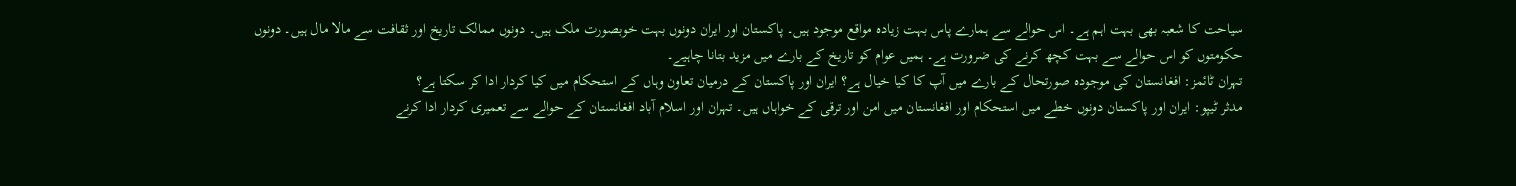سیاحت کا شعبہ بھی بہت اہم ہے۔ اس حوالے سے ہمارے پاس بہت زیادہ مواقع موجود ہیں۔ پاکستان اور ایران دونوں بہت خوبصورت ملک ہیں۔ دونوں ممالک تاریخ اور ثقافت سے مالا مال ہیں۔ دونوں حکومتوں کو اس حوالے سے بہت کچھ کرنے کی ضرورت ہے۔ ہمیں عوام کو تاریخ کے بارے میں مزید بتانا چاہیے۔
تہران ٹائمز: افغانستان کی موجودہ صورتحال کے بارے میں آپ کا کیا خیال ہے؟ ایران اور پاکستان کے درمیان تعاون وہاں کے استحکام میں کیا کردار ادا کر سکتا ہے؟
مدثر ٹیپو: ایران اور پاکستان دونوں خطے میں استحکام اور افغانستان میں امن اور ترقی کے خواہاں ہیں۔ تہران اور اسلام آباد افغانستان کے حوالے سے تعمیری کردار ادا کرنے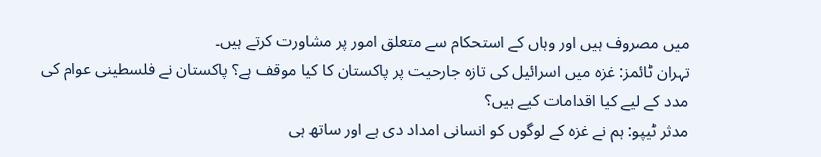میں مصروف ہیں اور وہاں کے استحکام سے متعلق امور پر مشاورت کرتے ہیں۔
تہران ٹائمز: غزہ میں اسرائیل کی تازہ جارحیت پر پاکستان کا کیا موقف ہے؟ پاکستان نے فلسطینی عوام کی مدد کے لیے کیا اقدامات کیے ہیں؟
مدثر ٹیپو: ہم نے غزہ کے لوگوں کو انسانی امداد دی ہے اور ساتھ ہی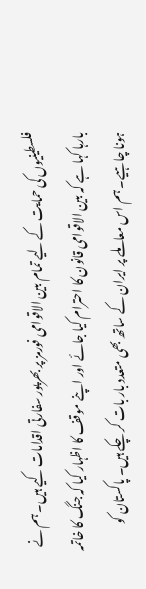فلسطینیوں کی حمایت کے لیے تمام بین الاقوامی فورمز پر بھرپور سفارتی اقدامات کیے ہیں۔ ہم نے بارہا کہا ہے کہ بین الاقوامی قانون کا احترام کیا جائے اور اپنے موقف کا اظہار کیا کہ جنگ کا خاتمہ ہونا چاہیے۔ ہم اس معاملے پر ایران کے ساتھ بھی متعدد بار بات کر چکے ہیں۔ پاکستان کو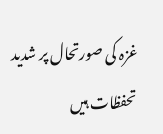غزہ کی صورتحال پر شدید تحفظات ہیں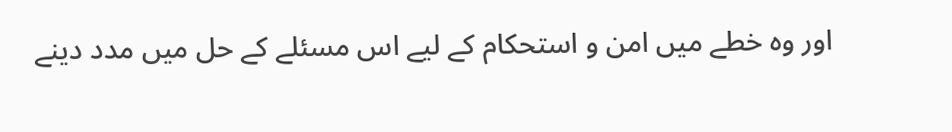اور وہ خطے میں امن و استحکام کے لیے اس مسئلے کے حل میں مدد دینے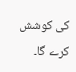کی کوشش کرے گا۔